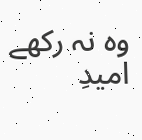وہ نہ رکھے امیدِ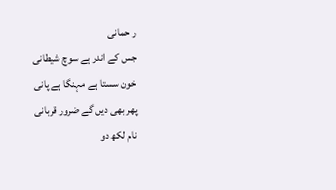ر حمانی
جس کے اندر ہے سوچ شیطانی
خون سستا ہے مہنگا ہے پانی
پھر بھی دیں گے ضرور قربانی
نام لکھ دو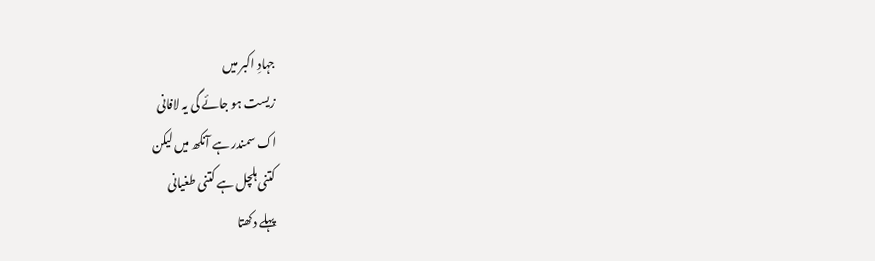جہادِ اکبر میں
زیست ہو جائے گی یہ لافانی
اک سمندر ہے آنکھ میں لیکن
کتنی ہلچل ہے کتنی طغیانی
پہلے دکھتا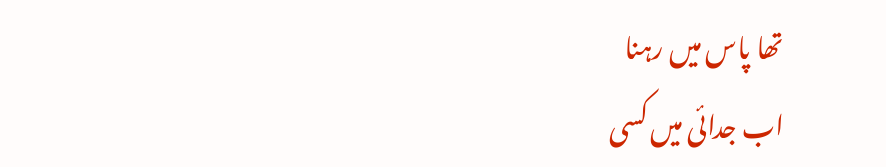تھا پاس میں رہنا
اب جدائی میں کسی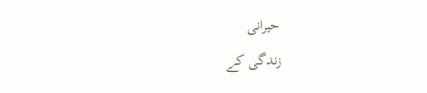حیرانی
زندگی کے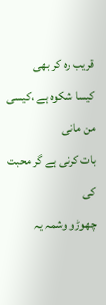قریب رہ کر بھی
کیسا شکوہ ہے ،کیسی من مانی
بات کرنی ہے گر محبت کی
چھوڑو وشمہ یہ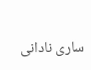ساری نادانی